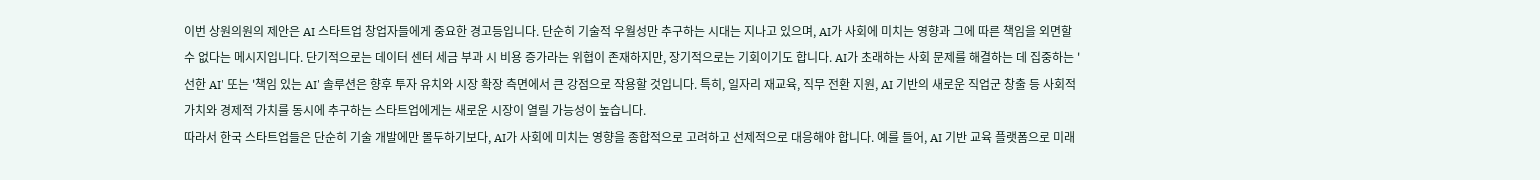이번 상원의원의 제안은 AI 스타트업 창업자들에게 중요한 경고등입니다. 단순히 기술적 우월성만 추구하는 시대는 지나고 있으며, AI가 사회에 미치는 영향과 그에 따른 책임을 외면할 수 없다는 메시지입니다. 단기적으로는 데이터 센터 세금 부과 시 비용 증가라는 위협이 존재하지만, 장기적으로는 기회이기도 합니다. AI가 초래하는 사회 문제를 해결하는 데 집중하는 '선한 AI' 또는 '책임 있는 AI' 솔루션은 향후 투자 유치와 시장 확장 측면에서 큰 강점으로 작용할 것입니다. 특히, 일자리 재교육, 직무 전환 지원, AI 기반의 새로운 직업군 창출 등 사회적 가치와 경제적 가치를 동시에 추구하는 스타트업에게는 새로운 시장이 열릴 가능성이 높습니다.
따라서 한국 스타트업들은 단순히 기술 개발에만 몰두하기보다, AI가 사회에 미치는 영향을 종합적으로 고려하고 선제적으로 대응해야 합니다. 예를 들어, AI 기반 교육 플랫폼으로 미래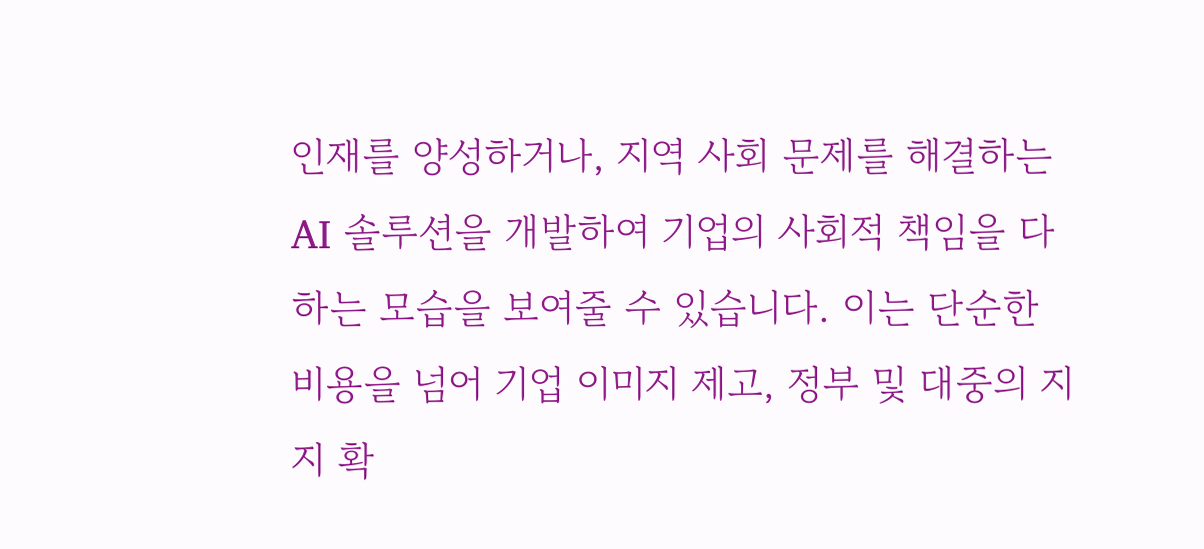인재를 양성하거나, 지역 사회 문제를 해결하는 AI 솔루션을 개발하여 기업의 사회적 책임을 다하는 모습을 보여줄 수 있습니다. 이는 단순한 비용을 넘어 기업 이미지 제고, 정부 및 대중의 지지 확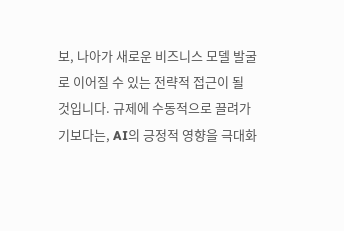보, 나아가 새로운 비즈니스 모델 발굴로 이어질 수 있는 전략적 접근이 될 것입니다. 규제에 수동적으로 끌려가기보다는, AI의 긍정적 영향을 극대화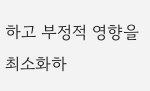하고 부정적 영향을 최소화하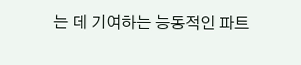는 데 기여하는 능동적인 파트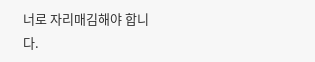너로 자리매김해야 합니다.